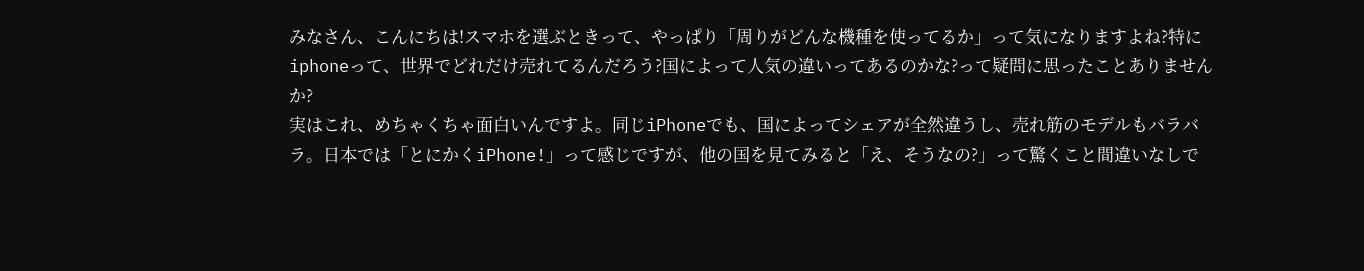みなさん、こんにちは!スマホを選ぶときって、やっぱり「周りがどんな機種を使ってるか」って気になりますよね?特にiphoneって、世界でどれだけ売れてるんだろう?国によって人気の違いってあるのかな?って疑問に思ったことありませんか?
実はこれ、めちゃくちゃ面白いんですよ。同じiPhoneでも、国によってシェアが全然違うし、売れ筋のモデルもバラバラ。日本では「とにかくiPhone!」って感じですが、他の国を見てみると「え、そうなの?」って驚くこと間違いなしで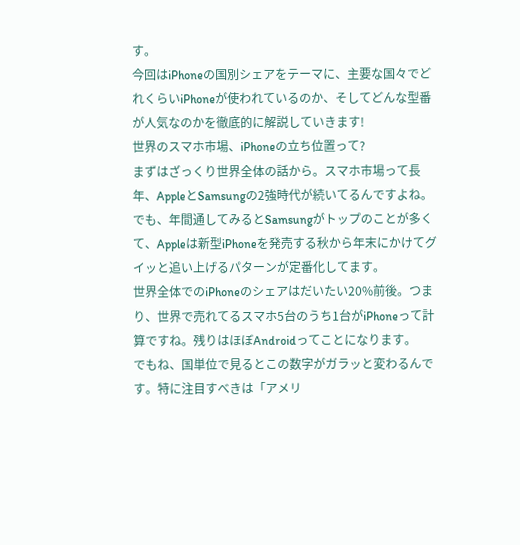す。
今回はiPhoneの国別シェアをテーマに、主要な国々でどれくらいiPhoneが使われているのか、そしてどんな型番が人気なのかを徹底的に解説していきます!
世界のスマホ市場、iPhoneの立ち位置って?
まずはざっくり世界全体の話から。スマホ市場って長年、AppleとSamsungの2強時代が続いてるんですよね。でも、年間通してみるとSamsungがトップのことが多くて、Appleは新型iPhoneを発売する秋から年末にかけてグイッと追い上げるパターンが定番化してます。
世界全体でのiPhoneのシェアはだいたい20%前後。つまり、世界で売れてるスマホ5台のうち1台がiPhoneって計算ですね。残りはほぼAndroidってことになります。
でもね、国単位で見るとこの数字がガラッと変わるんです。特に注目すべきは「アメリ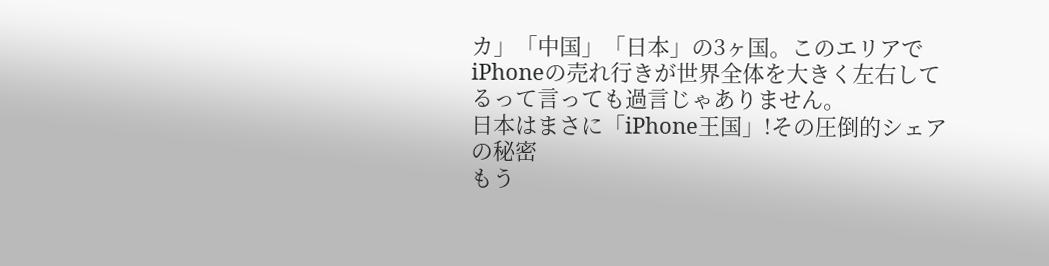カ」「中国」「日本」の3ヶ国。このエリアでiPhoneの売れ行きが世界全体を大きく左右してるって言っても過言じゃありません。
日本はまさに「iPhone王国」!その圧倒的シェアの秘密
もう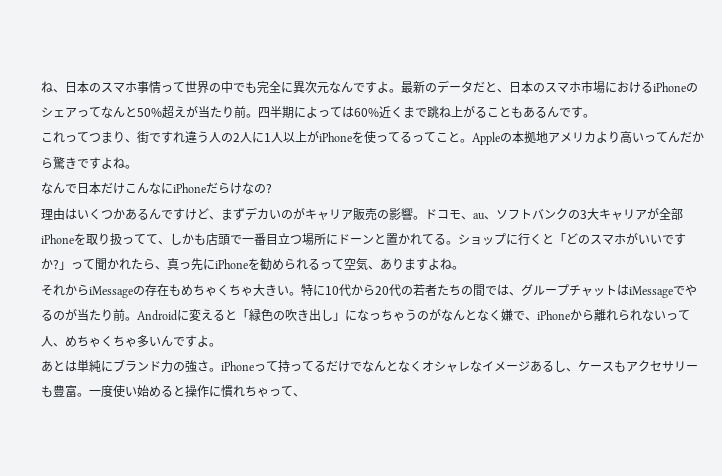ね、日本のスマホ事情って世界の中でも完全に異次元なんですよ。最新のデータだと、日本のスマホ市場におけるiPhoneのシェアってなんと50%超えが当たり前。四半期によっては60%近くまで跳ね上がることもあるんです。
これってつまり、街ですれ違う人の2人に1人以上がiPhoneを使ってるってこと。Appleの本拠地アメリカより高いってんだから驚きですよね。
なんで日本だけこんなにiPhoneだらけなの?
理由はいくつかあるんですけど、まずデカいのがキャリア販売の影響。ドコモ、au、ソフトバンクの3大キャリアが全部iPhoneを取り扱ってて、しかも店頭で一番目立つ場所にドーンと置かれてる。ショップに行くと「どのスマホがいいですか?」って聞かれたら、真っ先にiPhoneを勧められるって空気、ありますよね。
それからiMessageの存在もめちゃくちゃ大きい。特に10代から20代の若者たちの間では、グループチャットはiMessageでやるのが当たり前。Androidに変えると「緑色の吹き出し」になっちゃうのがなんとなく嫌で、iPhoneから離れられないって人、めちゃくちゃ多いんですよ。
あとは単純にブランド力の強さ。iPhoneって持ってるだけでなんとなくオシャレなイメージあるし、ケースもアクセサリーも豊富。一度使い始めると操作に慣れちゃって、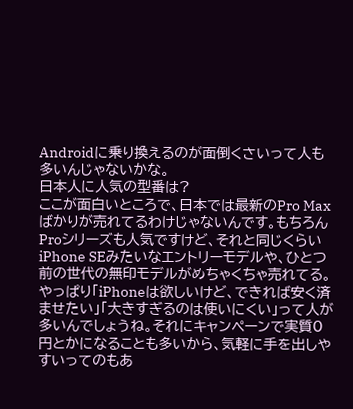Androidに乗り換えるのが面倒くさいって人も多いんじゃないかな。
日本人に人気の型番は?
ここが面白いところで、日本では最新のPro Maxばかりが売れてるわけじゃないんです。もちろんProシリーズも人気ですけど、それと同じくらいiPhone SEみたいなエントリーモデルや、ひとつ前の世代の無印モデルがめちゃくちゃ売れてる。
やっぱり「iPhoneは欲しいけど、できれば安く済ませたい」「大きすぎるのは使いにくい」って人が多いんでしょうね。それにキャンペーンで実質0円とかになることも多いから、気軽に手を出しやすいってのもあ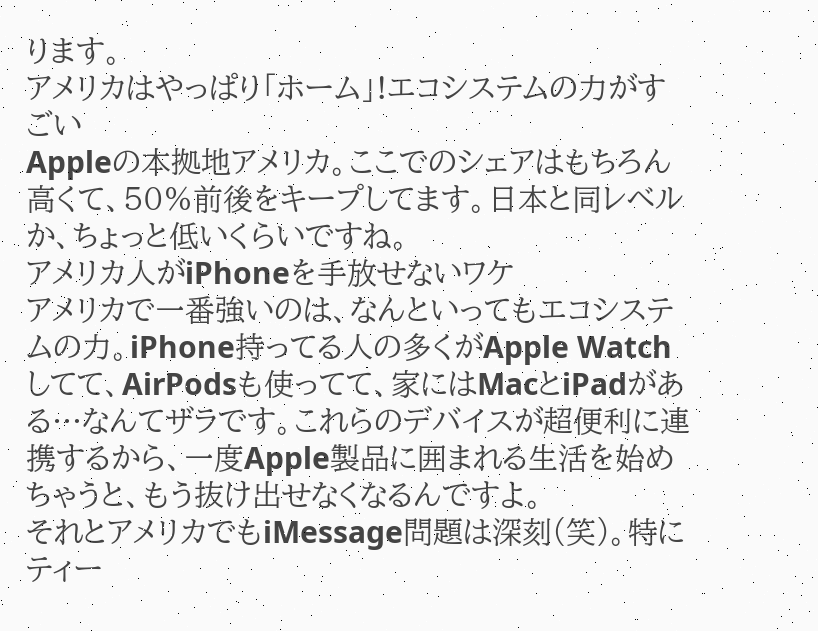ります。
アメリカはやっぱり「ホーム」!エコシステムの力がすごい
Appleの本拠地アメリカ。ここでのシェアはもちろん高くて、50%前後をキープしてます。日本と同レベルか、ちょっと低いくらいですね。
アメリカ人がiPhoneを手放せないワケ
アメリカで一番強いのは、なんといってもエコシステムの力。iPhone持ってる人の多くがApple Watchしてて、AirPodsも使ってて、家にはMacとiPadがある…なんてザラです。これらのデバイスが超便利に連携するから、一度Apple製品に囲まれる生活を始めちゃうと、もう抜け出せなくなるんですよ。
それとアメリカでもiMessage問題は深刻(笑)。特にティー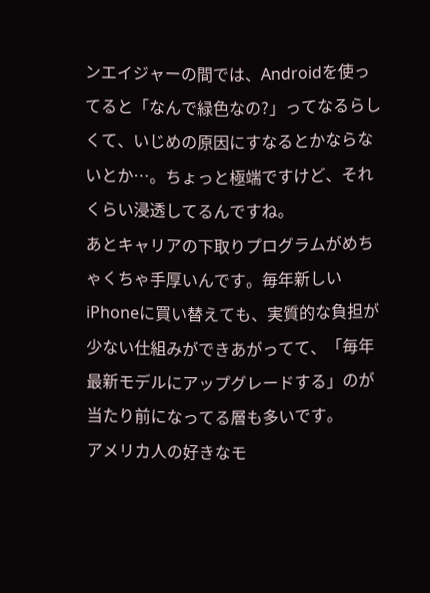ンエイジャーの間では、Androidを使ってると「なんで緑色なの?」ってなるらしくて、いじめの原因にすなるとかならないとか…。ちょっと極端ですけど、それくらい浸透してるんですね。
あとキャリアの下取りプログラムがめちゃくちゃ手厚いんです。毎年新しいiPhoneに買い替えても、実質的な負担が少ない仕組みができあがってて、「毎年最新モデルにアップグレードする」のが当たり前になってる層も多いです。
アメリカ人の好きなモ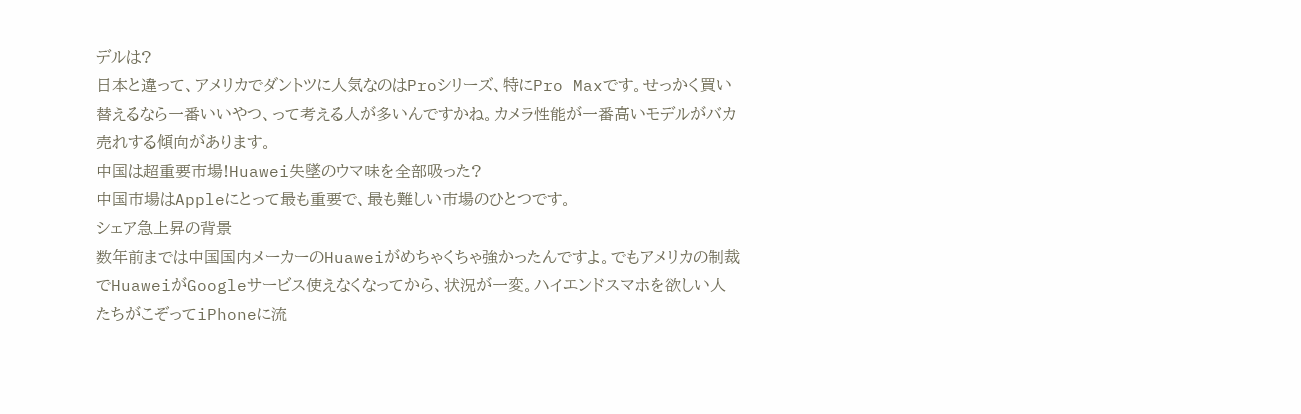デルは?
日本と違って、アメリカでダントツに人気なのはProシリーズ、特にPro Maxです。せっかく買い替えるなら一番いいやつ、って考える人が多いんですかね。カメラ性能が一番高いモデルがバカ売れする傾向があります。
中国は超重要市場!Huawei失墜のウマ味を全部吸った?
中国市場はAppleにとって最も重要で、最も難しい市場のひとつです。
シェア急上昇の背景
数年前までは中国国内メーカーのHuaweiがめちゃくちゃ強かったんですよ。でもアメリカの制裁でHuaweiがGoogleサービス使えなくなってから、状況が一変。ハイエンドスマホを欲しい人たちがこぞってiPhoneに流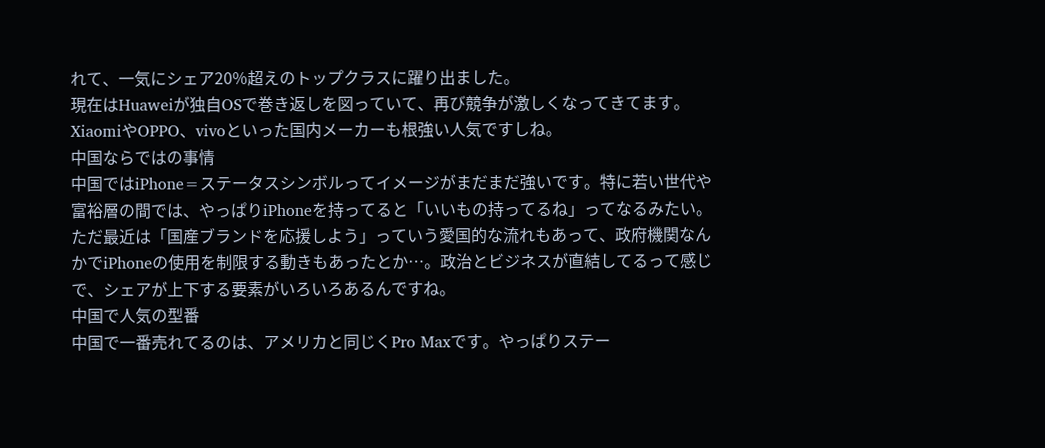れて、一気にシェア20%超えのトップクラスに躍り出ました。
現在はHuaweiが独自OSで巻き返しを図っていて、再び競争が激しくなってきてます。XiaomiやOPPO、vivoといった国内メーカーも根強い人気ですしね。
中国ならではの事情
中国ではiPhone=ステータスシンボルってイメージがまだまだ強いです。特に若い世代や富裕層の間では、やっぱりiPhoneを持ってると「いいもの持ってるね」ってなるみたい。
ただ最近は「国産ブランドを応援しよう」っていう愛国的な流れもあって、政府機関なんかでiPhoneの使用を制限する動きもあったとか…。政治とビジネスが直結してるって感じで、シェアが上下する要素がいろいろあるんですね。
中国で人気の型番
中国で一番売れてるのは、アメリカと同じくPro Maxです。やっぱりステー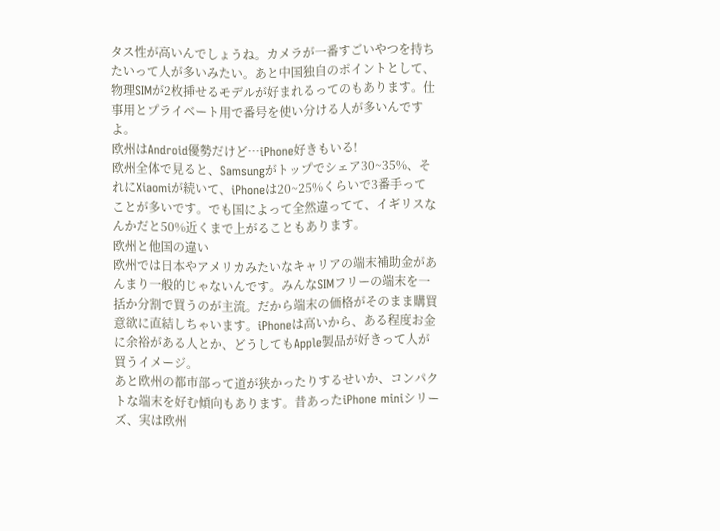タス性が高いんでしょうね。カメラが一番すごいやつを持ちたいって人が多いみたい。あと中国独自のポイントとして、物理SIMが2枚挿せるモデルが好まれるってのもあります。仕事用とプライベート用で番号を使い分ける人が多いんですよ。
欧州はAndroid優勢だけど…iPhone好きもいる!
欧州全体で見ると、Samsungがトップでシェア30~35%、それにXiaomiが続いて、iPhoneは20~25%くらいで3番手ってことが多いです。でも国によって全然違ってて、イギリスなんかだと50%近くまで上がることもあります。
欧州と他国の違い
欧州では日本やアメリカみたいなキャリアの端末補助金があんまり一般的じゃないんです。みんなSIMフリーの端末を一括か分割で買うのが主流。だから端末の価格がそのまま購買意欲に直結しちゃいます。iPhoneは高いから、ある程度お金に余裕がある人とか、どうしてもApple製品が好きって人が買うイメージ。
あと欧州の都市部って道が狭かったりするせいか、コンパクトな端末を好む傾向もあります。昔あったiPhone miniシリーズ、実は欧州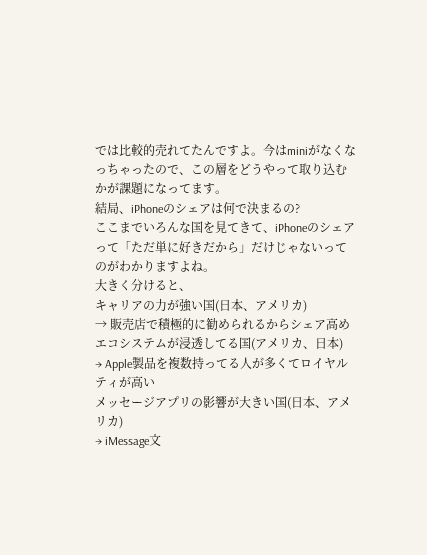では比較的売れてたんですよ。今はminiがなくなっちゃったので、この層をどうやって取り込むかが課題になってます。
結局、iPhoneのシェアは何で決まるの?
ここまでいろんな国を見てきて、iPhoneのシェアって「ただ単に好きだから」だけじゃないってのがわかりますよね。
大きく分けると、
キャリアの力が強い国(日本、アメリカ)
→ 販売店で積極的に勧められるからシェア高め
エコシステムが浸透してる国(アメリカ、日本)
→ Apple製品を複数持ってる人が多くてロイヤルティが高い
メッセージアプリの影響が大きい国(日本、アメリカ)
→ iMessage文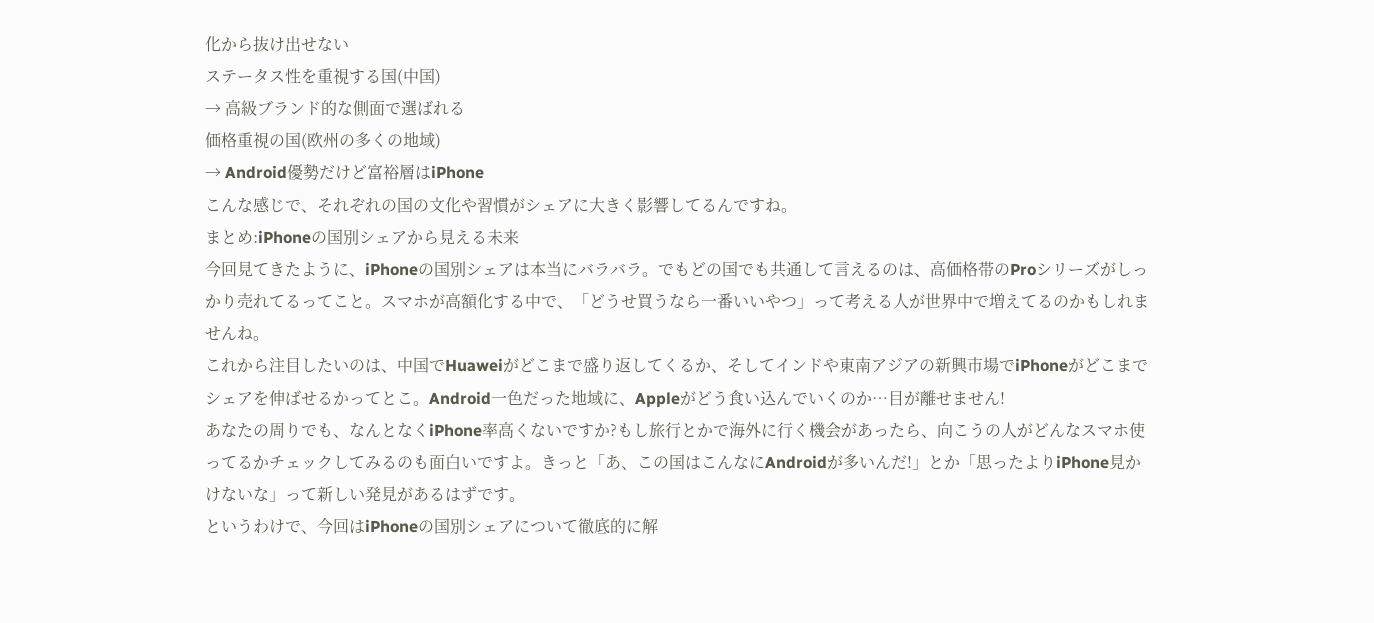化から抜け出せない
ステータス性を重視する国(中国)
→ 高級ブランド的な側面で選ばれる
価格重視の国(欧州の多くの地域)
→ Android優勢だけど富裕層はiPhone
こんな感じで、それぞれの国の文化や習慣がシェアに大きく影響してるんですね。
まとめ:iPhoneの国別シェアから見える未来
今回見てきたように、iPhoneの国別シェアは本当にバラバラ。でもどの国でも共通して言えるのは、高価格帯のProシリーズがしっかり売れてるってこと。スマホが高額化する中で、「どうせ買うなら一番いいやつ」って考える人が世界中で増えてるのかもしれませんね。
これから注目したいのは、中国でHuaweiがどこまで盛り返してくるか、そしてインドや東南アジアの新興市場でiPhoneがどこまでシェアを伸ばせるかってとこ。Android一色だった地域に、Appleがどう食い込んでいくのか…目が離せません!
あなたの周りでも、なんとなくiPhone率高くないですか?もし旅行とかで海外に行く機会があったら、向こうの人がどんなスマホ使ってるかチェックしてみるのも面白いですよ。きっと「あ、この国はこんなにAndroidが多いんだ!」とか「思ったよりiPhone見かけないな」って新しい発見があるはずです。
というわけで、今回はiPhoneの国別シェアについて徹底的に解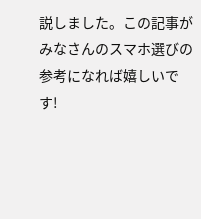説しました。この記事がみなさんのスマホ選びの参考になれば嬉しいです!